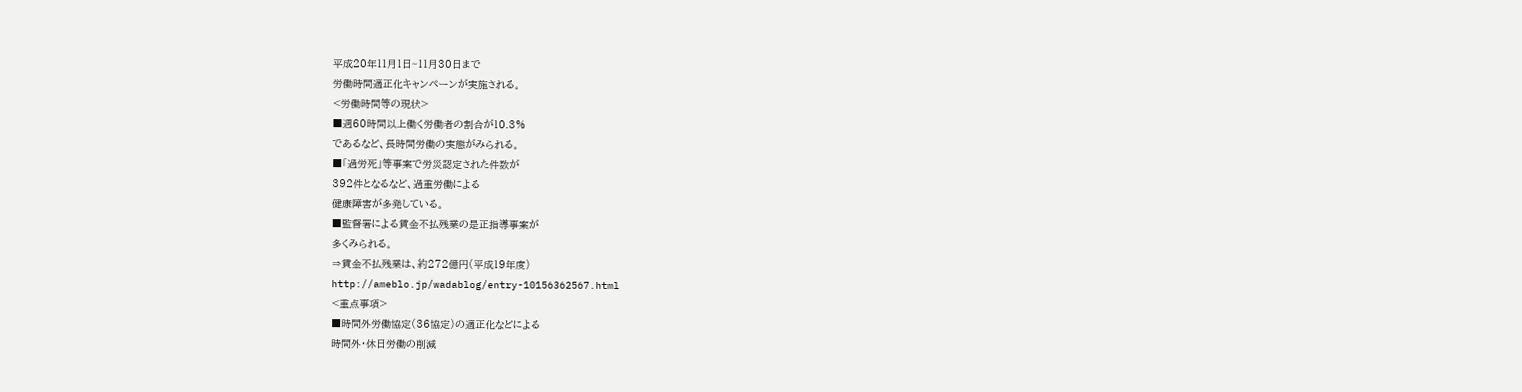平成20年11月1日~11月30日まで
労働時間適正化キャンペーンが実施される。
<労働時間等の現状>
■週60時間以上働く労働者の割合が10.3%
であるなど、長時間労働の実態がみられる。
■「過労死」等事案で労災認定された件数が
392件となるなど、過重労働による
健康障害が多発している。
■監督署による賃金不払残業の是正指導事案が
多くみられる。
⇒賃金不払残業は、約272億円(平成19年度)
http://ameblo.jp/wadablog/entry-10156362567.html
<重点事項>
■時間外労働協定(36協定)の適正化などによる
時間外・休日労働の削減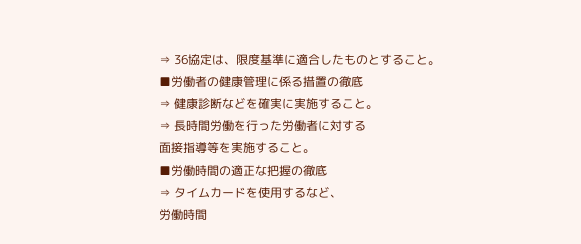⇒ 36協定は、限度基準に適合したものとすること。
■労働者の健康管理に係る措置の徹底
⇒ 健康診断などを確実に実施すること。
⇒ 長時間労働を行った労働者に対する
面接指導等を実施すること。
■労働時間の適正な把握の徹底
⇒ タイムカードを使用するなど、
労働時間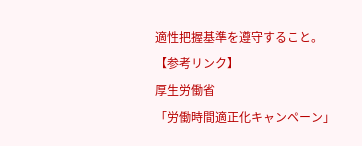適性把握基準を遵守すること。
【参考リンク】
厚生労働省
「労働時間適正化キャンペーン」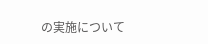の実施について